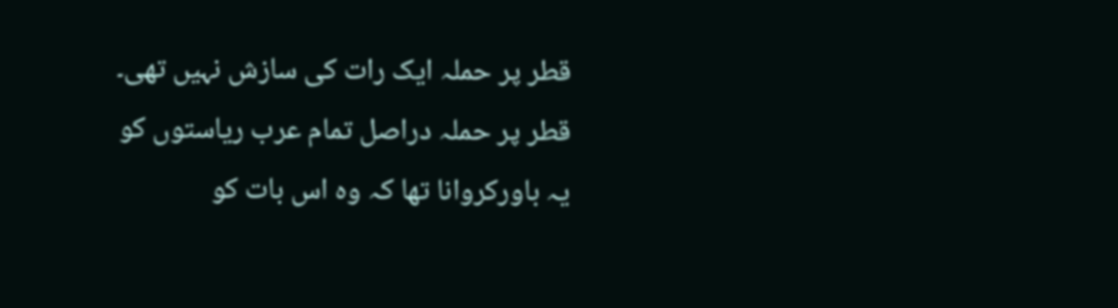قطر پر حملہ ایک رات کی سازش نہیں تھی۔ قطر پر حملہ دراصل تمام عرب ریاستوں کو یہ باورکروانا تھا کہ وہ اس بات کو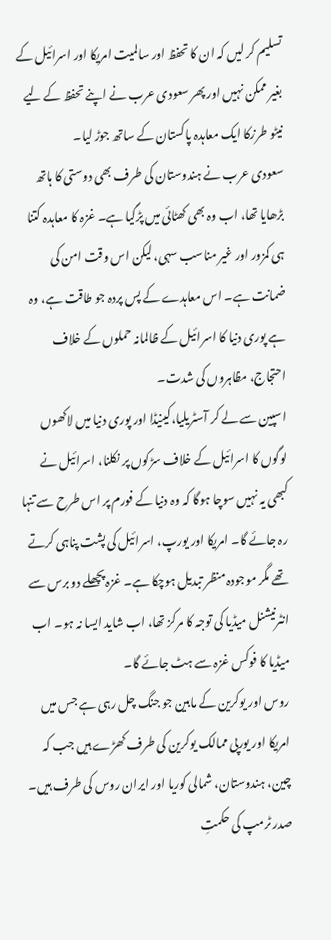تسلیم کر لیں کہ ان کا تحفظ اور سالمیت امریکا اور اسرائیل کے بغیر ممکن نہیں اور پھر سعودی عرب نے اپنے تحفظ کے لیے نیٹو طرزکا ایک معاہدہ پاکستان کے ساتھ جوڑ لیا۔
سعودی عرب نے ہندوستان کی طرف بھی دوستی کا ہاتھ بڑھایا تھا، اب وہ بھی کھٹائی میں پڑگیا ہے۔ غزہ کا معاہدہ کتنا ہی کمزور اور غیر مناسب سہی، لیکن اس وقت امن کی ضمانت ہے۔ اس معاہدے کے پس پردہ جو طاقت ہے، وہ ہے پوری دنیا کا اسرائیل کے ظالمانہ حملوں کے خلاف احتجاج، مظاہروں کی شدت۔
اسپین سے لے کر آسٹریلیا،کینیڈا اور پوری دنیا میں لاکھوں لوگوں کا اسرائیل کے خلاف سڑکوں پر نکلنا، اسرائیل نے کبھی یہ نہیں سوچا ہوگا کہ وہ دنیا کے فورم پر اس طرح سے تنہا رہ جائے گا۔ امریکا اور یورپ، اسرائیل کی پشت پناہی کرتے تھے مگر موجودہ منظر تبدیل ہوچکا ہے۔ غزہ پچھلے دو برس سے انٹرنیشنل میڈیا کی توجہ کا مرکز تھا، اب شاید ایسا نہ ہو۔ اب میڈیا کا فوکس غزہ سے ہٹ جائے گا۔
روس اور یوکرین کے مابین جو جنگ چل رہی ہے جس میں امریکا اور یورپی ممالک یوکرین کی طرف کھڑے ہیں جب کہ چین، ہندوستان، شمالی کوریا اور ایران روس کی طرف ہیں۔
صدر ٹرمپ کی حکمتِ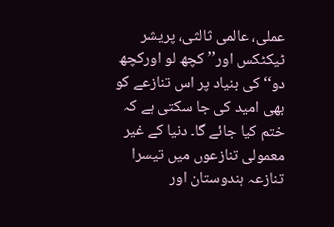عملی، عالمی ثالثی، پریشر ٹیکٹکس اور’’ کچھ لو اورکچھ دو‘‘ کی بنیاد پر اس تنازعے کو بھی امید کی جا سکتی ہے کہ ختم کیا جائے گا۔ دنیا کے غیر معمولی تنازعوں میں تیسرا تنازعہ ہندوستان اور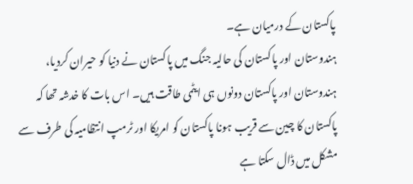پاکستان کے درمیان ہے۔
ہندوستان اور پاکستان کی حالیہ جنگ میں پاکستان نے دنیا کو حیران کردیا، ہندوستان اور پاکستان دونوں ہی ایٹمی طاقت ہیں۔ اس بات کا خدشہ تھا کہ پاکستان کا چین سے قریب ہونا پاکستان کو امریکا اور ٹرمپ انتظامیہ کی طرف سے مشکل میں ڈال سکتا ہے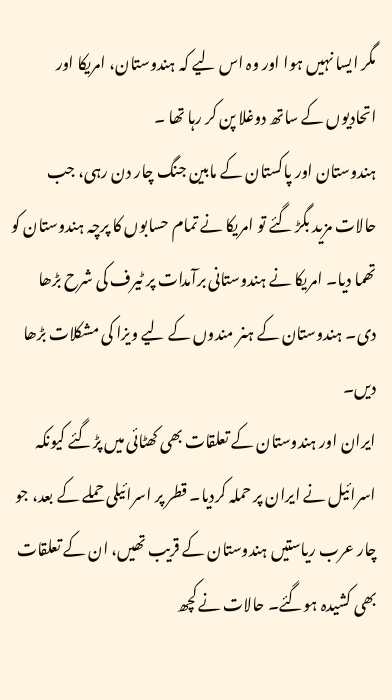مگر ایسا نہیں ہوا اور وہ اس لیے کہ ہندوستان، امریکا اور اتحادیوں کے ساتھ دوغلا پن کر رہا تھا ۔
ہندوستان اور پاکستان کے مابین جنگ چار دن رہی، جب حالات مزید بگڑ گئے تو امریکا نے تمام حسابوں کا پرچہ ہندوستان کو تھما دیا۔ امریکا نے ہندوستانی برآمدات پر ٹیرف کی شرح بڑھا دی۔ ہندوستان کے ہنر مندوں کے لیے ویزا کی مشکلات بڑھا دیں۔
ایران اور ہندوستان کے تعلقات بھی کھٹائی میں پڑگئے کیونکہ اسرائیل نے ایران پر حملہ کردیا۔ قطر پر اسرائیلی حملے کے بعد، جو چار عرب ریاستیں ہندوستان کے قریب تھیں، ان کے تعلقات بھی کشیدہ ہوگئے۔ حالات نے کچھ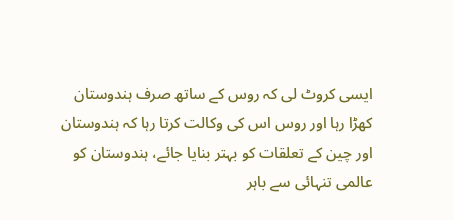ایسی کروٹ لی کہ روس کے ساتھ صرف ہندوستان کھڑا رہا اور روس اس کی وکالت کرتا رہا کہ ہندوستان اور چین کے تعلقات کو بہتر بنایا جائے، ہندوستان کو عالمی تنہائی سے باہر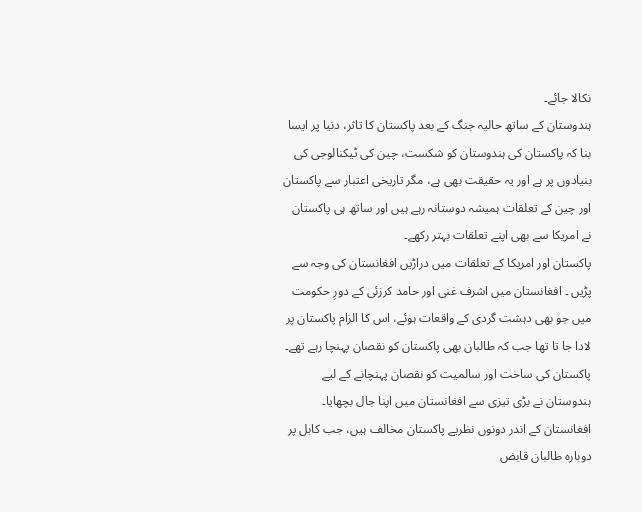نکالا جائے۔
ہندوستان کے ساتھ حالیہ جنگ کے بعد پاکستان کا تاثر، دنیا پر ایسا بنا کہ پاکستان کی ہندوستان کو شکست، چین کی ٹیکنالوجی کی بنیادوں پر ہے اور یہ حقیقت بھی ہے، مگر تاریخی اعتبار سے پاکستان اور چین کے تعلقات ہمیشہ دوستانہ رہے ہیں اور ساتھ ہی پاکستان نے امریکا سے بھی اپنے تعلقات بہتر رکھے۔
پاکستان اور امریکا کے تعلقات میں دراڑیں افغانستان کی وجہ سے پڑیں ۔ افغانستان میں اشرف غنی اور حامد کرزئی کے دورِ حکومت میں جو بھی دہشت گردی کے واقعات ہوئے، اس کا الزام پاکستان پر لادا جا تا تھا جب کہ طالبان بھی پاکستان کو نقصان پہنچا رہے تھے۔
پاکستان کی ساخت اور سالمیت کو نقصان پہنچانے کے لیے ہندوستان نے بڑی تیزی سے افغانستان میں اپنا جال بچھایا۔ افغانستان کے اندر دونوں نظریے پاکستان مخالف ہیں، جب کابل پر دوبارہ طالبان قابض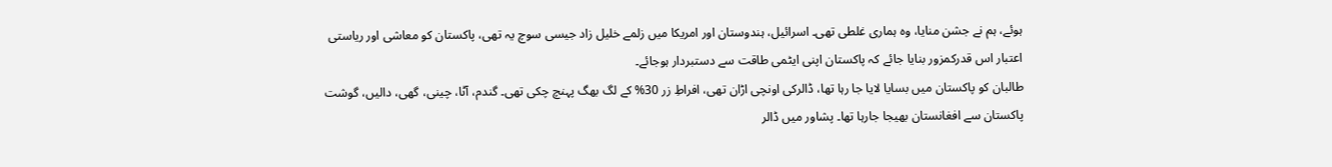ہوئے، ہم نے جشن منایا، وہ ہماری غلطی تھی۔ اسرائیل، ہندوستان اور امریکا میں زلمے خلیل زاد جیسی سوچ یہ تھی، پاکستان کو معاشی اور ریاستی اعتبار اس قدرکمزور بنایا جائے کہ پاکستان اپنی ایٹمی طاقت سے دستبردار ہوجائے۔
طالبان کو پاکستان میں بسایا لایا جا رہا تھا، ڈالرکی اونچی اڑان تھی، افراطِ زر 30% کے لگ بھگ پہنچ چکی تھی۔ گندم، آٹا، چینی، گھی، دالیں، گوشت پاکستان سے افغانستان بھیجا جارہا تھا۔ پشاور میں ڈالر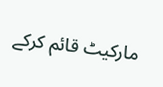مارکیٹ قائم کرکے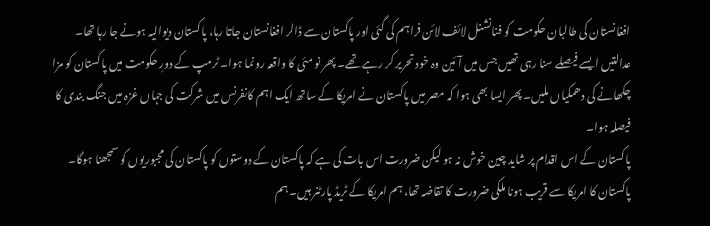افغانستان کی طالبان حکومت کو فنانشنل لائف لائن فراہم کی گئی اور پاکستان سے ڈالر افغانستان جاتا رہا، پاکستان دیوالیہ ہونے جا رہا تھا۔
عدالتیں ایسے فیصلے سنا رہی تھیں جس میں آئین وہ خود تحریر کر رہے تھے۔ پھر نو مئی کا واقعہ رونما ہوا۔ ٹرمپ کے دورِ حکومت میں پاکستان کو مزا چکھانے کی دھمکیاں ملیں۔ پھر ایسا بھی ہوا کہ مصر میں پاکستان نے امریکا کے ساتھ ایک اہم کانفرنس میں شرکت کی جہاں غزہ میں جنگ بندی کا فیصلہ ہوا۔
پاکستان کے اس اقدام پر شاید چین خوش نہ ہو لیکن ضرورت اس بات کی ہے کہ پاکستان کے دوستوں کو پاکستان کی مجبوریوں کو سمجھنا ہوگا۔ پاکستان کا امریکا سے قریب ہونا ملکی ضرورت کا تقاضہ تھا، ہم امریکا کے ٹریڈ پارٹنر ہیں۔ ہم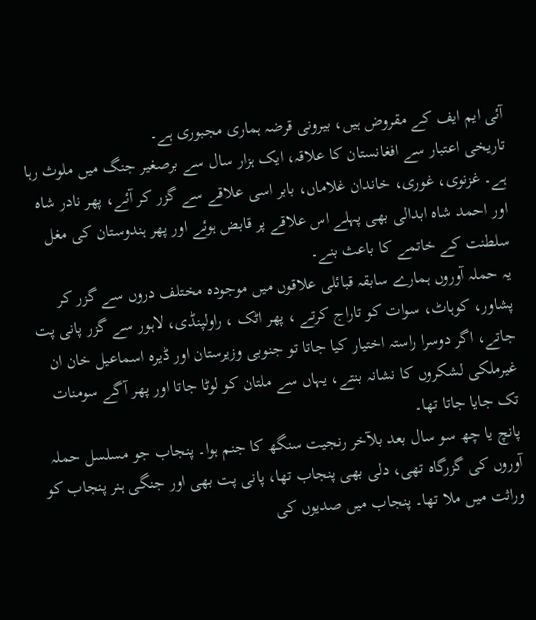آئی ایم ایف کے مقروض ہیں، بیرونی قرضہ ہماری مجبوری ہے۔
تاریخی اعتبار سے افغانستان کا علاقہ، ایک ہزار سال سے برصغیر جنگ میں ملوث رہا ہے۔ غزنوی، غوری، خاندان غلاماں، بابر اسی علاقے سے گزر کر آئے، پھر نادر شاہ اور احمد شاہ ابدالی بھی پہلے اس علاقے پر قابض ہوئے اور پھر ہندوستان کی مغل سلطنت کے خاتمے کا باعث بنے۔
یہ حملہ آوروں ہمارے سابقہ قبائلی علاقوں میں موجودہ مختلف دروں سے گزر کر پشاور، کوہاٹ، سوات کو تاراج کرتے ، پھر اٹک ، راولپنڈی، لاہور سے گزر پانی پت جاتے، اگر دوسرا راستہ اختیار کیا جاتا تو جنوبی وزیرستان اور ڈیرہ اسماعیل خان ان غیرملکی لشکروں کا نشانہ بنتے، یہاں سے ملتان کو لوٹا جاتا اور پھر آگے سومنات تک جایا جاتا تھا۔
پانچ یا چھ سو سال بعد بلآخر رنجیت سنگھ کا جنم ہوا۔ پنجاب جو مسلسل حملہ آوروں کی گزرگاہ تھی، دلی بھی پنجاب تھا، پانی پت بھی اور جنگی ہنر پنجاب کو وراثت میں ملا تھا۔ پنجاب میں صدیوں کی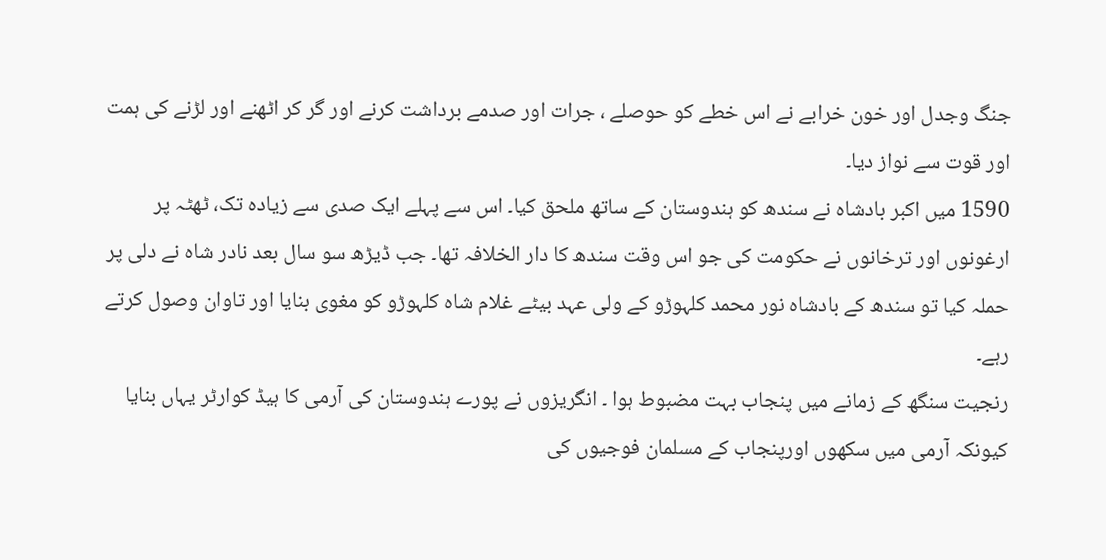جنگ وجدل اور خون خرابے نے اس خطے کو حوصلے ، جرات اور صدمے برداشت کرنے اور گر کر اٹھنے اور لڑنے کی ہمت اور قوت سے نواز دیا۔
1590 میں اکبر بادشاہ نے سندھ کو ہندوستان کے ساتھ ملحق کیا۔ اس سے پہلے ایک صدی سے زیادہ تک، ٹھٹہ پر ارغونوں اور ترخانوں نے حکومت کی جو اس وقت سندھ کا دار الخلافہ تھا۔ جب ڈیڑھ سو سال بعد نادر شاہ نے دلی پر حملہ کیا تو سندھ کے بادشاہ نور محمد کلہوڑو کے ولی عہد بیٹے غلام شاہ کلہوڑو کو مغوی بنایا اور تاوان وصول کرتے رہے۔
رنجیت سنگھ کے زمانے میں پنجاب بہت مضبوط ہوا ۔ انگریزوں نے پورے ہندوستان کی آرمی کا ہیڈ کوارٹر یہاں بنایا کیونکہ آرمی میں سکھوں اورپنجاب کے مسلمان فوجیوں کی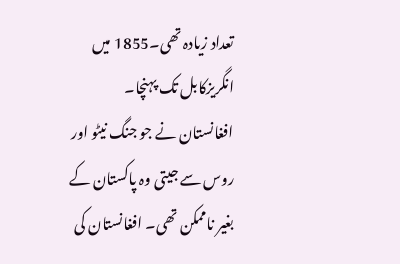تعداد زیادہ تھی۔1855 میں انگریزکابل تک پہنچا۔
افغانستان نے جو جنگ نیٹو اور روس سے جیتی وہ پاکستان کے بغیر ناممکن تھی۔ افغانستان کی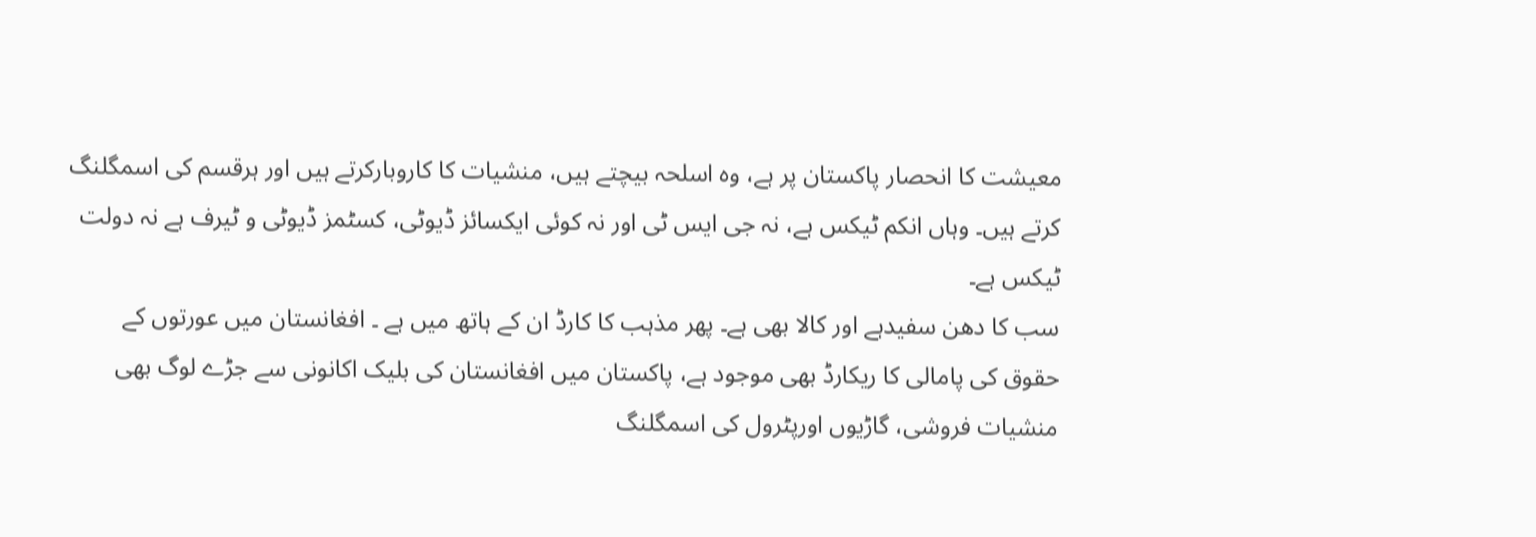معیشت کا انحصار پاکستان پر ہے، وہ اسلحہ بیچتے ہیں، منشیات کا کاروبارکرتے ہیں اور ہرقسم کی اسمگلنگ کرتے ہیں۔ وہاں انکم ٹیکس ہے، نہ جی ایس ٹی اور نہ کوئی ایکسائز ڈیوٹی، کسٹمز ڈیوٹی و ٹیرف ہے نہ دولت ٹیکس ہے۔
سب کا دھن سفیدہے اور کالا بھی ہے۔ پھر مذہب کا کارڈ ان کے ہاتھ میں ہے ۔ افغانستان میں عورتوں کے حقوق کی پامالی کا ریکارڈ بھی موجود ہے، پاکستان میں افغانستان کی بلیک اکانونی سے جڑے لوگ بھی منشیات فروشی، گاڑیوں اورپٹرول کی اسمگلنگ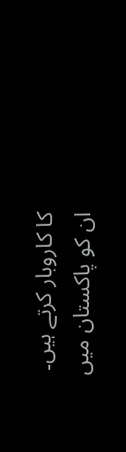کا کاروبار کرتے ہیں۔
ان کو پاکستان میں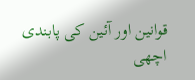قوانین اور آئین کی پابندی اچھی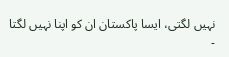نہیں لگتی، ایسا پاکستان ان کو اپنا نہیں لگتا ۔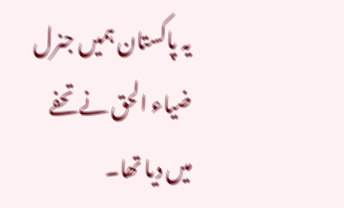یہ پاکستان ہمیں جنرل ضیاء الحق نے تحفے میں دیا تھا۔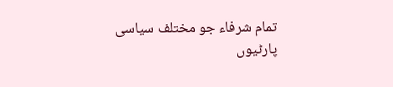تمام شرفاء جو مختلف سیاسی پارٹیوں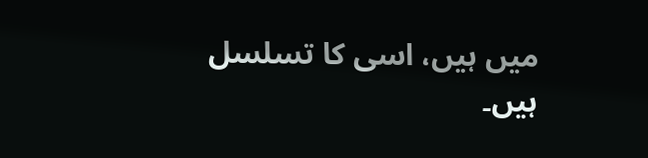میں ہیں، اسی کا تسلسل ہیں۔